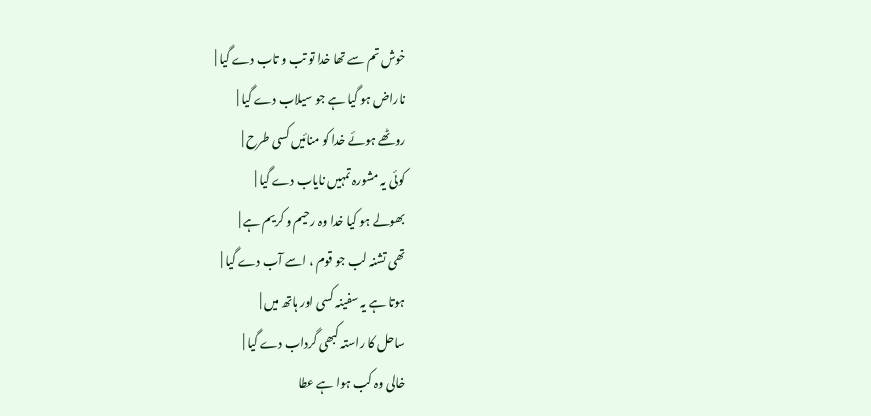خوش تم سے تھا خدا تو تب و تاب دے گیا |
ناراض ہو گیا ہے جو سیلاب دے گیا |
روٹھے ہوئے خدا کو منائیں کسی طرح |
کوئی یہ مشورہ تمہیں نایاب دے گیا |
بھولے ہو کیا خدا وہ رحیم و کریم ہے |
تھی تشنہ لب جو قوم ، اسے آب دے گیا |
ہوتا ہے یہ سفینہ کسی اور ہاتھ میں |
ساحل کا راستہ کبھی گرداب دے گیا |
خالی وہ کب ہوا ہے عطا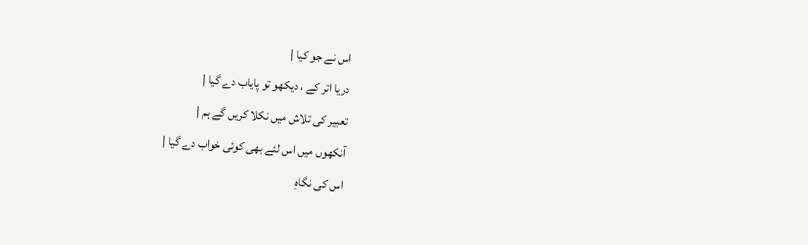اس نے جو کیا |
دریا اتر کے ، دیکھو تو پایاب دے گیا |
تعبیر کی تلاش میں نکلا کریں گے ہم |
آنکھوں میں اس لئے بھی کوئی خواب دے گیا |
اس کی نگاہِ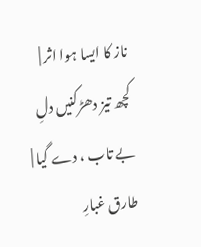ناز کا ایسا ہوا اثر |
کچھ تیز دھڑکنیں دلِ بے تاب ، دے گیا |
طارق غبارِ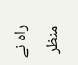راہ نے منظر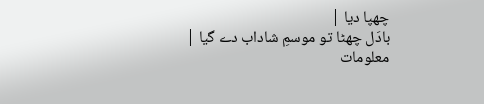چھپا دیا |
بادَل چھٹا تو موسمِ شاداب دے گیا |
معلومات